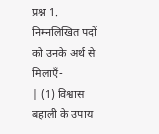प्रश्न 1. निम्नलिखित पदों को उनके अर्थ से मिलाएँ-
| (1) विश्वास बहाली के उपाय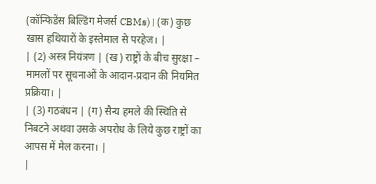(कॉन्फिडेंस बिल्डिंग मेजर्स CBMs) | (क) कुछ खास हथियारों के इस्तेमाल से परहेज। |
| (2) अस्त्र नियंत्रण | (ख) राष्ट्रों के बीच सुरक्षा – मामलों पर सूचनाओं के आदान-प्रदान की नियमित प्रक्रिया। |
| (3) गठबंधन | (ग) सैन्य हमले की स्थिति से निबटने अथवा उसके अपरोध के लिये कुछ राष्ट्रों का आपस में मेल करना। |
|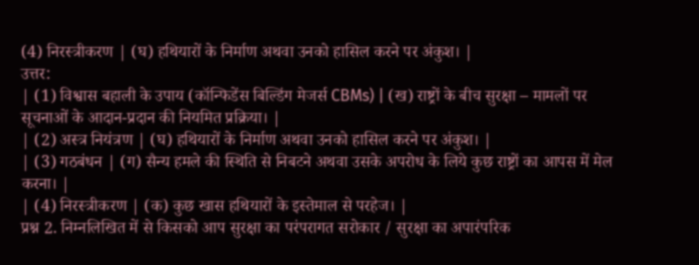(4) निरस्त्रीकरण | (घ) हथियारों के निर्माण अथवा उनको हासिल करने पर अंकुश। |
उत्तर:
| (1) विश्वास बहाली के उपाय (कॉन्फिडेंस बिल्डिंग मेजर्स CBMs) | (ख) राष्ट्रों के बीच सुरक्षा – मामलों पर सूचनाओं के आदान-प्रदान की नियमित प्रक्रिया। |
| (2) अस्त्र नियंत्रण | (घ) हथियारों के निर्माण अथवा उनको हासिल करने पर अंकुश। |
| (3) गठबंधन | (ग) सैन्य हमले की स्थिति से निबटने अथवा उसके अपरोध के लिये कुछ राष्ट्रों का आपस में मेल करना। |
| (4) निरस्त्रीकरण | (क) कुछ खास हथियारों के इस्तेमाल से परहेज। |
प्रश्न 2. निम्नलिखित में से किसको आप सुरक्षा का परंपरागत सरोकार / सुरक्षा का अपारंपरिक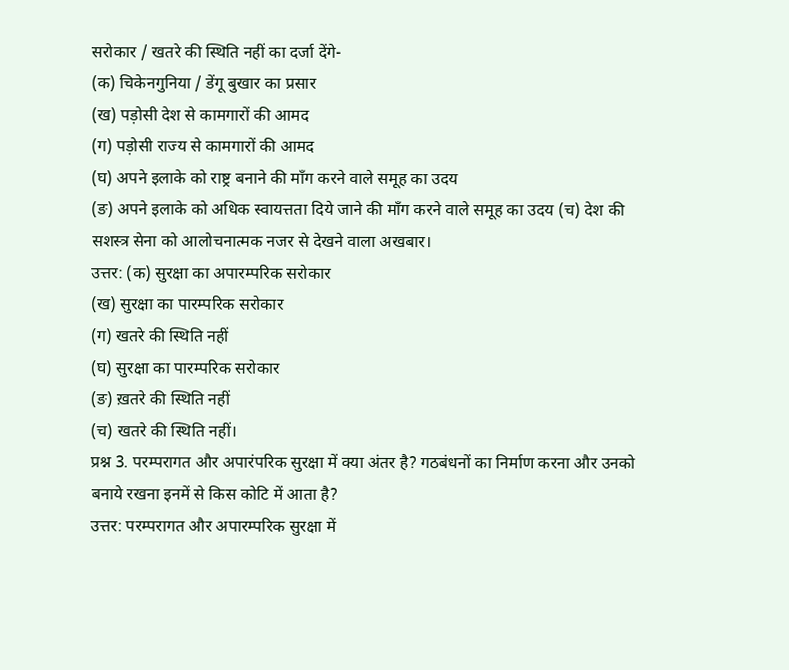सरोकार / खतरे की स्थिति नहीं का दर्जा देंगे-
(क) चिकेनगुनिया / डेंगू बुखार का प्रसार
(ख) पड़ोसी देश से कामगारों की आमद
(ग) पड़ोसी राज्य से कामगारों की आमद
(घ) अपने इलाके को राष्ट्र बनाने की माँग करने वाले समूह का उदय
(ङ) अपने इलाके को अधिक स्वायत्तता दिये जाने की माँग करने वाले समूह का उदय (च) देश की सशस्त्र सेना को आलोचनात्मक नजर से देखने वाला अखबार।
उत्तर: (क) सुरक्षा का अपारम्परिक सरोकार
(ख) सुरक्षा का पारम्परिक सरोकार
(ग) खतरे की स्थिति नहीं
(घ) सुरक्षा का पारम्परिक सरोकार
(ङ) ख़तरे की स्थिति नहीं
(च) खतरे की स्थिति नहीं।
प्रश्न 3. परम्परागत और अपारंपरिक सुरक्षा में क्या अंतर है? गठबंधनों का निर्माण करना और उनको बनाये रखना इनमें से किस कोटि में आता है?
उत्तर: परम्परागत और अपारम्परिक सुरक्षा में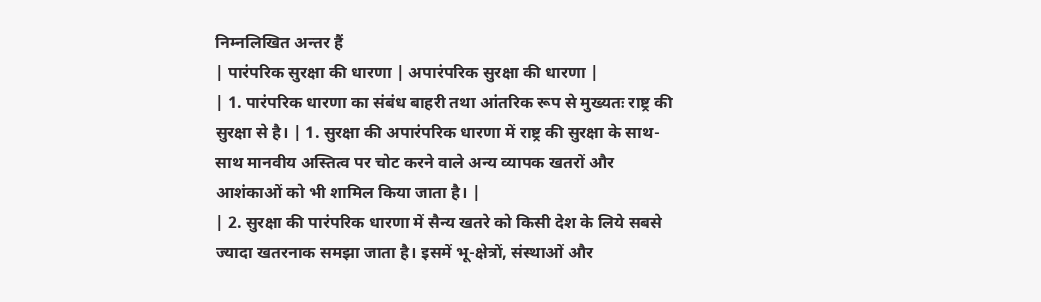निम्नलिखित अन्तर हैं
| पारंपरिक सुरक्षा की धारणा | अपारंपरिक सुरक्षा की धारणा |
| 1. पारंपरिक धारणा का संबंध बाहरी तथा आंतरिक रूप से मुख्यतः राष्ट्र की सुरक्षा से है। | 1. सुरक्षा की अपारंपरिक धारणा में राष्ट्र की सुरक्षा के साथ-साथ मानवीय अस्तित्व पर चोट करने वाले अन्य व्यापक खतरों और आशंकाओं को भी शामिल किया जाता है। |
| 2. सुरक्षा की पारंपरिक धारणा में सैन्य खतरे को किसी देश के लिये सबसे ज्यादा खतरनाक समझा जाता है। इसमें भू-क्षेत्रों, संस्थाओं और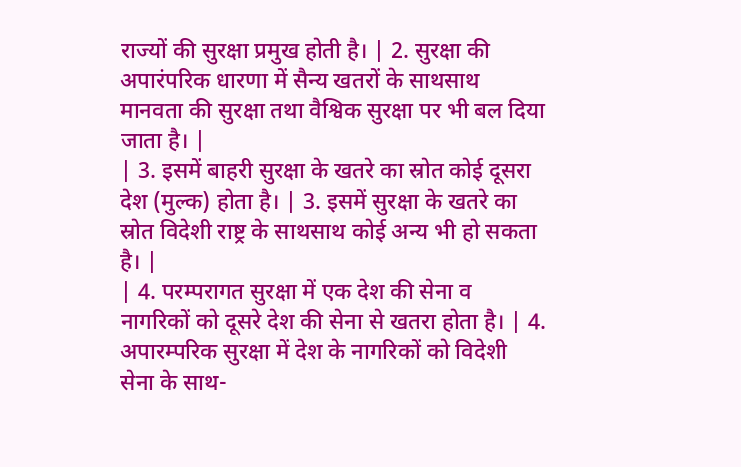राज्यों की सुरक्षा प्रमुख होती है। | 2. सुरक्षा की अपारंपरिक धारणा में सैन्य खतरों के साथसाथ मानवता की सुरक्षा तथा वैश्विक सुरक्षा पर भी बल दिया जाता है। |
| 3. इसमें बाहरी सुरक्षा के खतरे का स्रोत कोई दूसरा देश (मुल्क) होता है। | 3. इसमें सुरक्षा के खतरे का स्रोत विदेशी राष्ट्र के साथसाथ कोई अन्य भी हो सकता है। |
| 4. परम्परागत सुरक्षा में एक देश की सेना व नागरिकों को दूसरे देश की सेना से खतरा होता है। | 4. अपारम्परिक सुरक्षा में देश के नागरिकों को विदेशी सेना के साथ-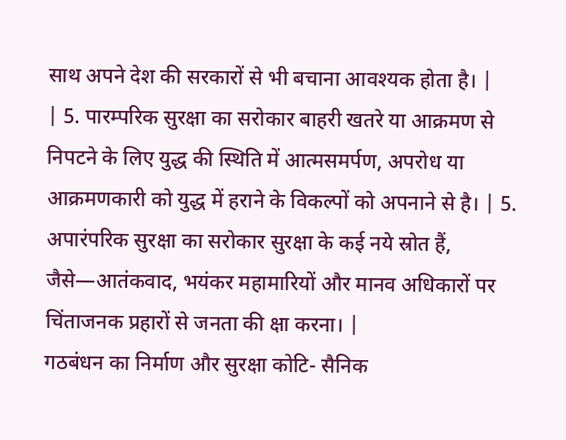साथ अपने देश की सरकारों से भी बचाना आवश्यक होता है। |
| 5. पारम्परिक सुरक्षा का सरोकार बाहरी खतरे या आक्रमण से निपटने के लिए युद्ध की स्थिति में आत्मसमर्पण, अपरोध या आक्रमणकारी को युद्ध में हराने के विकल्पों को अपनाने से है। | 5. अपारंपरिक सुरक्षा का सरोकार सुरक्षा के कई नये स्रोत हैं, जैसे—आतंकवाद, भयंकर महामारियों और मानव अधिकारों पर चिंताजनक प्रहारों से जनता की क्षा करना। |
गठबंधन का निर्माण और सुरक्षा कोटि- सैनिक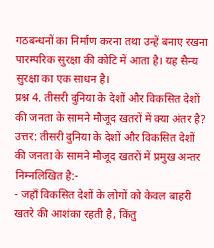गठबन्धनों का निर्माण करना तथा उन्हें बनाए रखना पारम्परिक सुरक्षा की कोटि में आता है। यह सैन्य सुरक्षा का एक साधन है।
प्रश्न 4. तीसरी दुनिया के देशों और विकसित देशों की जनता के सामने मौजूद खतरों में क्या अंतर है?
उत्तर: तीसरी दुनिया के देशों और विकसित देशों की जनता के सामने मौजूद खतरों में प्रमुख अन्तर निम्नलिखित है:-
- जहाँ विकसित देशों के लोगों को केवल बाहरी खतरे की आशंका रहती है, किंतु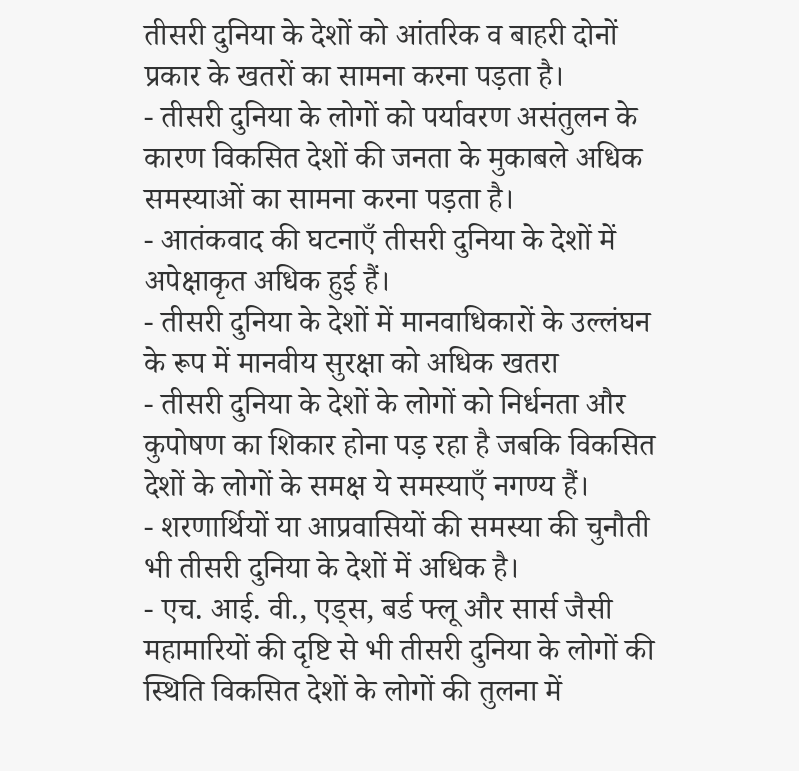तीसरी दुनिया के देशों को आंतरिक व बाहरी दोनों प्रकार के खतरों का सामना करना पड़ता है।
- तीसरी दुनिया के लोगों को पर्यावरण असंतुलन के कारण विकसित देशों की जनता के मुकाबले अधिक समस्याओं का सामना करना पड़ता है।
- आतंकवाद की घटनाएँ तीसरी दुनिया के देशों में अपेक्षाकृत अधिक हुई हैं।
- तीसरी दुनिया के देशों में मानवाधिकारों के उल्लंघन के रूप में मानवीय सुरक्षा को अधिक खतरा
- तीसरी दुनिया के देशों के लोगों को निर्धनता और कुपोषण का शिकार होना पड़ रहा है जबकि विकसित देशों के लोगों के समक्ष ये समस्याएँ नगण्य हैं।
- शरणार्थियों या आप्रवासियों की समस्या की चुनौती भी तीसरी दुनिया के देशों में अधिक है।
- एच. आई. वी., एड्स, बर्ड फ्लू और सार्स जैसी महामारियों की दृष्टि से भी तीसरी दुनिया के लोगों की स्थिति विकसित देशों के लोगों की तुलना में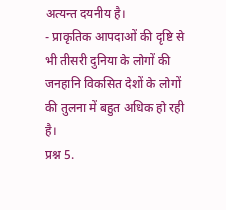अत्यन्त दयनीय है।
- प्राकृतिक आपदाओं की दृष्टि से भी तीसरी दुनिया के लोगों की जनहानि विकसित देशों के लोगों की तुलना में बहुत अधिक हो रही है।
प्रश्न 5.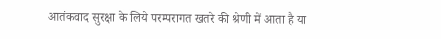आतंकवाद सुरक्षा के लिये परम्परागत खतरे की श्रेणी में आता है या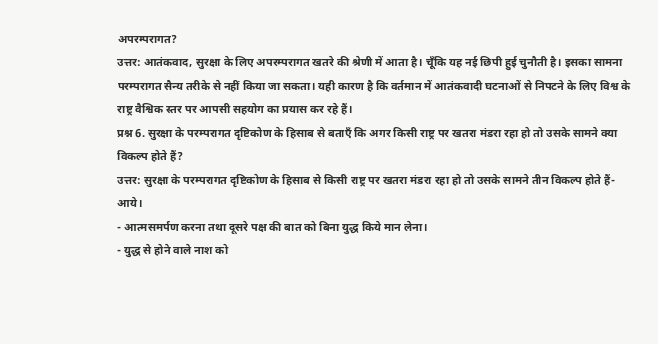अपरम्परागत?
उत्तर: आतंकवाद, सुरक्षा के लिए अपरम्परागत खतरे की श्रेणी में आता है। चूँकि यह नई छिपी हुई चुनौती है। इसका सामना परम्परागत सैन्य तरीके से नहीं किया जा सकता। यही कारण है कि वर्तमान में आतंकवादी घटनाओं से निपटने के लिए विश्व के राष्ट्र वैश्विक स्तर पर आपसी सहयोग का प्रयास कर रहे हैं।
प्रश्न 6. सुरक्षा के परम्परागत दृष्टिकोण के हिसाब से बताएँ कि अगर किसी राष्ट्र पर खतरा मंडरा रहा हो तो उसके सामने क्या विकल्प होते हैं?
उत्तर: सुरक्षा के परम्परागत दृष्टिकोण के हिसाब से किसी राष्ट्र पर खतरा मंडरा रहा हो तो उसके सामने तीन विकल्प होते हैं- आये।
- आत्मसमर्पण करना तथा दूसरे पक्ष की बात को बिना युद्ध किये मान लेना।
- युद्ध से होने वाले नाश को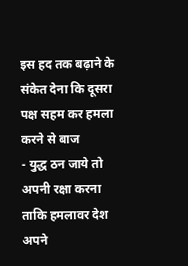इस हद तक बढ़ाने के संकेत देना कि दूसरा पक्ष सहम कर हमला करने से बाज
- युद्ध ठन जाये तो अपनी रक्षा करना ताकि हमलावर देश अपने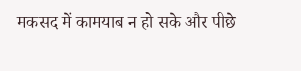मकसद में कामयाब न हो सके और पीछे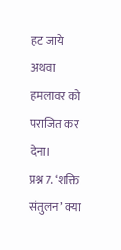हट जाये अथवा हमलावर को पराजित कर देना।
प्रश्न 7. ‘शक्ति संतुलन’ क्या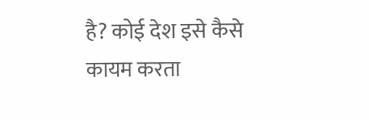है? कोई देश इसे कैसे कायम करता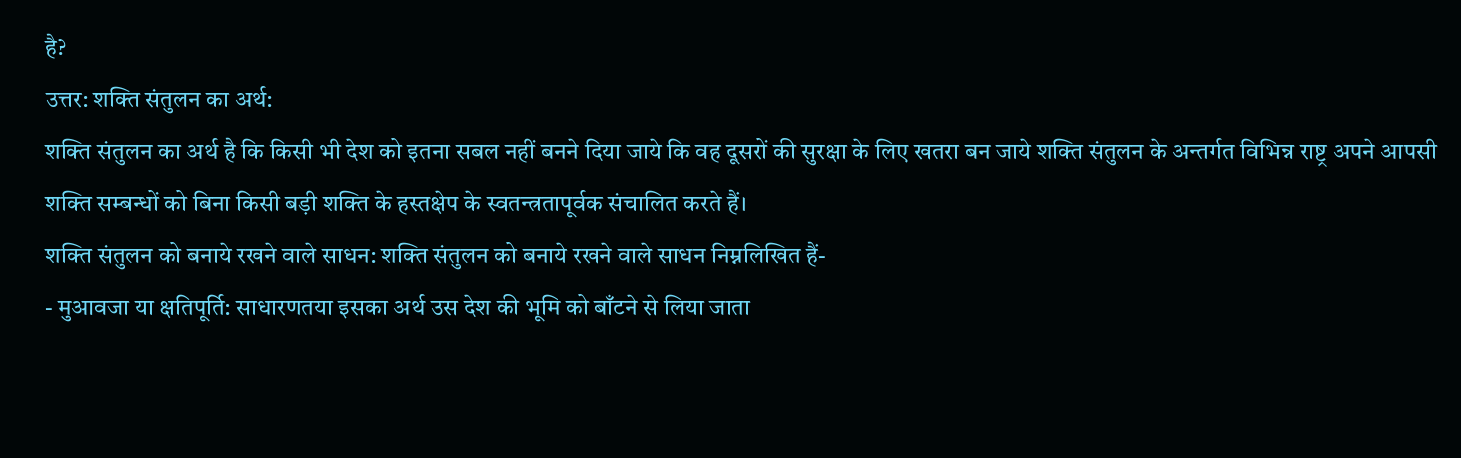है?
उत्तर: शक्ति संतुलन का अर्थ:
शक्ति संतुलन का अर्थ है कि किसी भी देश को इतना सबल नहीं बनने दिया जाये कि वह दूसरों की सुरक्षा के लिए खतरा बन जाये शक्ति संतुलन के अन्तर्गत विभिन्न राष्ट्र अपने आपसी शक्ति सम्बन्धों को बिना किसी बड़ी शक्ति के हस्तक्षेप के स्वतन्त्रतापूर्वक संचालित करते हैं।
शक्ति संतुलन को बनाये रखने वाले साधन: शक्ति संतुलन को बनाये रखने वाले साधन निम्नलिखित हैं-
- मुआवजा या क्षतिपूर्ति: साधारणतया इसका अर्थ उस देश की भूमि को बाँटने से लिया जाता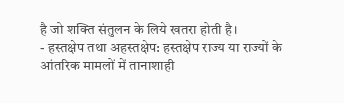है जो शक्ति संतुलन के लिये खतरा होती है।
- हस्तक्षेप तथा अहस्तक्षेप: हस्तक्षेप राज्य या राज्यों के आंतरिक मामलों में तानाशाही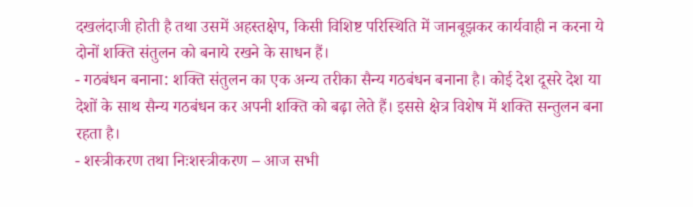दखलंदाजी होती है तथा उसमें अहस्तक्षेप, किसी विशिष्ट परिस्थिति में जानबूझकर कार्यवाही न करना ये दोनों शक्ति संतुलन को बनाये रखने के साधन हैं।
- गठबंधन बनाना: शक्ति संतुलन का एक अन्य तरीका सैन्य गठबंधन बनाना है। कोई देश दूसरे देश या देशों के साथ सैन्य गठबंधन कर अपनी शक्ति को बढ़ा लेते हैं। इससे क्षेत्र विशेष में शक्ति सन्तुलन बना रहता है।
- शस्त्रीकरण तथा निःशस्त्रीकरण – आज सभी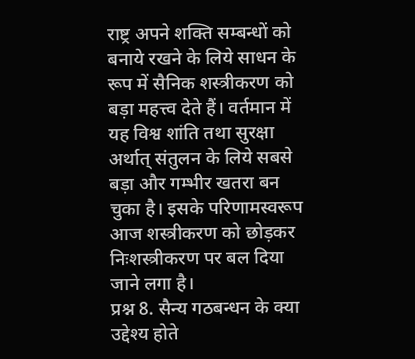राष्ट्र अपने शक्ति सम्बन्धों को बनाये रखने के लिये साधन के रूप में सैनिक शस्त्रीकरण को बड़ा महत्त्व देते हैं। वर्तमान में यह विश्व शांति तथा सुरक्षा अर्थात् संतुलन के लिये सबसे बड़ा और गम्भीर खतरा बन चुका है। इसके परिणामस्वरूप आज शस्त्रीकरण को छोड़कर निःशस्त्रीकरण पर बल दिया जाने लगा है।
प्रश्न 8. सैन्य गठबन्धन के क्या उद्देश्य होते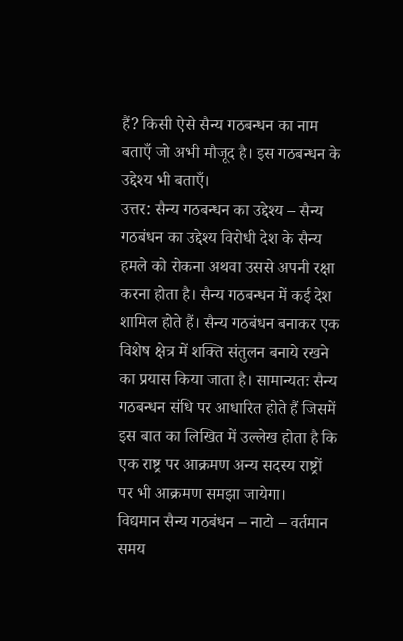हैं? किसी ऐसे सैन्य गठबन्धन का नाम बताएँ जो अभी मौजूद है। इस गठबन्धन के उद्देश्य भी बताएँ।
उत्तर: सैन्य गठबन्धन का उद्देश्य – सैन्य गठबंधन का उद्देश्य विरोधी देश के सैन्य हमले को रोकना अथवा उससे अपनी रक्षा करना होता है। सैन्य गठबन्धन में कई देश शामिल होते हैं। सैन्य गठबंधन बनाकर एक विशेष क्षेत्र में शक्ति संतुलन बनाये रखने का प्रयास किया जाता है। सामान्यतः सैन्य गठबन्धन संधि पर आधारित होते हैं जिसमें इस बात का लिखित में उल्लेख होता है कि एक राष्ट्र पर आक्रमण अन्य सदस्य राष्ट्रों पर भी आक्रमण समझा जायेगा।
विद्यमान सैन्य गठबंधन – नाटो – वर्तमान समय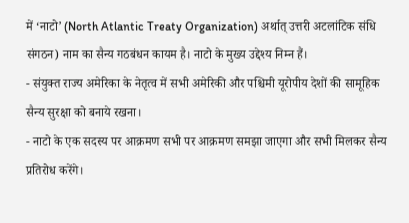में ‘नाटो’ (North Atlantic Treaty Organization) अर्थात् उत्तरी अटलांटिक संधि संगठन) नाम का सैन्य गठबंधन कायम है। नाटो के मुख्य उद्देश्य निम्न हैं।
- संयुक्त राज्य अमेरिका के नेतृत्व में सभी अमेरिकी और पश्चिमी यूरोपीय देशों की सामूहिक सैन्य सुरक्षा को बनाये रखना।
- नाटो के एक सदस्य पर आक्रमण सभी पर आक्रमण समझा जाएगा और सभी मिलकर सैन्य प्रतिरोध करेंगे।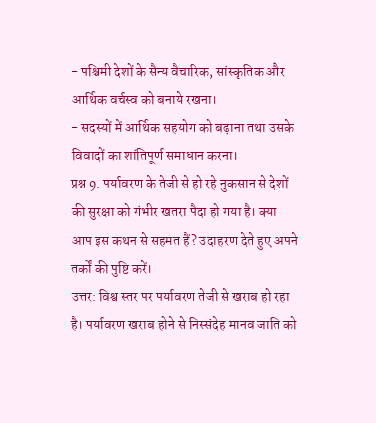- पश्चिमी देशों के सैन्य वैचारिक, सांस्कृतिक और आर्थिक वर्चस्व को बनाये रखना।
- सदस्यों में आर्थिक सहयोग को बढ़ाना तथा उसके विवादों का शांतिपूर्ण समाधान करना।
प्रश्न 9. पर्यावरण के तेजी से हो रहे नुकसान से देशों की सुरक्षा को गंभीर खतरा पैदा हो गया है। क्या आप इस कथन से सहमत हैं? उदाहरण देते हुए अपने तर्कों की पुष्टि करें।
उत्तर: विश्व स्तर पर पर्यावरण तेजी से खराब हो रहा है। पर्यावरण खराब होने से निस्संदेह मानव जाति को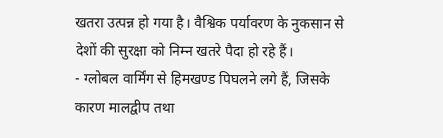खतरा उत्पन्न हो गया है। वैश्विक पर्यावरण के नुकसान से देशों की सुरक्षा को निम्न खतरे पैदा हो रहे हैं।
- ग्लोबल वार्मिंग से हिमखण्ड पिघलने लगे हैं, जिसके कारण मालद्वीप तथा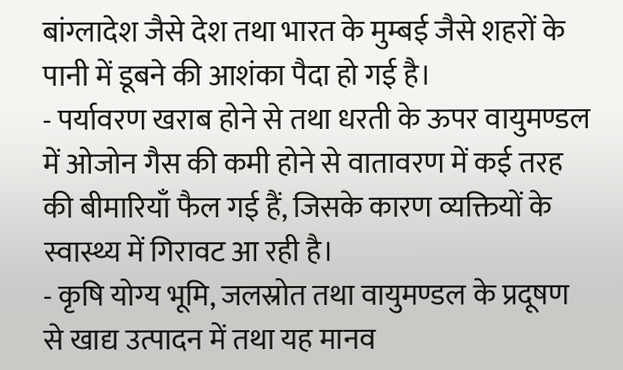बांग्लादेश जैसे देश तथा भारत के मुम्बई जैसे शहरों के पानी में डूबने की आशंका पैदा हो गई है।
- पर्यावरण खराब होने से तथा धरती के ऊपर वायुमण्डल में ओजोन गैस की कमी होने से वातावरण में कई तरह की बीमारियाँ फैल गई हैं, जिसके कारण व्यक्तियों के स्वास्थ्य में गिरावट आ रही है।
- कृषि योग्य भूमि, जलस्रोत तथा वायुमण्डल के प्रदूषण से खाद्य उत्पादन में तथा यह मानव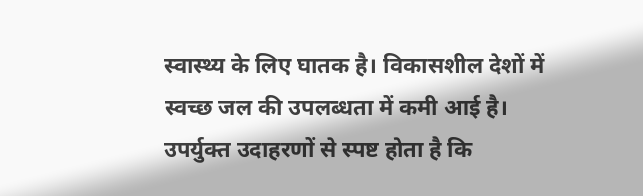स्वास्थ्य के लिए घातक है। विकासशील देशों में स्वच्छ जल की उपलब्धता में कमी आई है। उपर्युक्त उदाहरणों से स्पष्ट होता है कि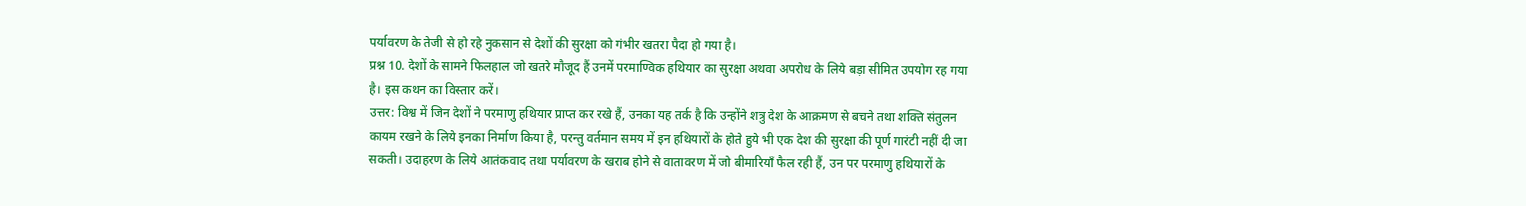पर्यावरण के तेजी से हो रहे नुकसान से देशों की सुरक्षा को गंभीर खतरा पैदा हो गया है।
प्रश्न 10. देशों के सामने फिलहाल जो खतरे मौजूद हैं उनमें परमाण्विक हथियार का सुरक्षा अथवा अपरोध के लिये बड़ा सीमित उपयोग रह गया है। इस कथन का विस्तार करें।
उत्तर: विश्व में जिन देशों ने परमाणु हथियार प्राप्त कर रखे हैं, उनका यह तर्क है कि उन्होंने शत्रु देश के आक्रमण से बचने तथा शक्ति संतुलन कायम रखने के लिये इनका निर्माण किया है, परन्तु वर्तमान समय में इन हथियारों के होते हुये भी एक देश की सुरक्षा की पूर्ण गारंटी नहीं दी जा सकती। उदाहरण के लिये आतंकवाद तथा पर्यावरण के खराब होने से वातावरण में जो बीमारियाँ फैल रही हैं, उन पर परमाणु हथियारों के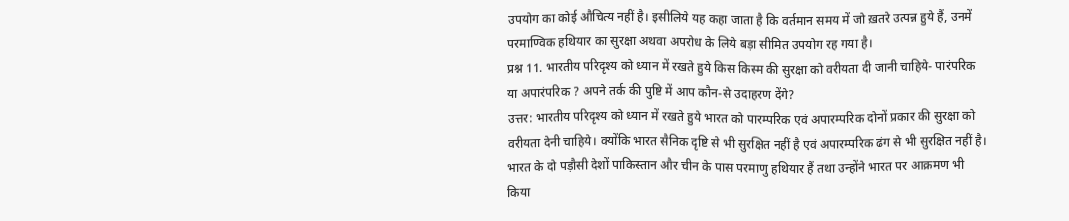उपयोग का कोई औचित्य नहीं है। इसीलिये यह कहा जाता है कि वर्तमान समय में जो ख़तरे उत्पन्न हुये हैं, उनमें परमाण्विक हथियार का सुरक्षा अथवा अपरोध के लिये बड़ा सीमित उपयोग रह गया है।
प्रश्न 11. भारतीय परिदृश्य को ध्यान में रखते हुये किस किस्म की सुरक्षा को वरीयता दी जानी चाहिये- पारंपरिक या अपारंपरिक ? अपने तर्क की पुष्टि में आप कौन-से उदाहरण देंगे?
उत्तर: भारतीय परिदृश्य को ध्यान में रखते हुये भारत को पारम्परिक एवं अपारम्परिक दोनों प्रकार की सुरक्षा को वरीयता देनी चाहिये। क्योंकि भारत सैनिक दृष्टि से भी सुरक्षित नहीं है एवं अपारम्परिक ढंग से भी सुरक्षित नहीं है। भारत के दो पड़ौसी देशों पाकिस्तान और चीन के पास परमाणु हथियार हैं तथा उन्होंने भारत पर आक्रमण भी किया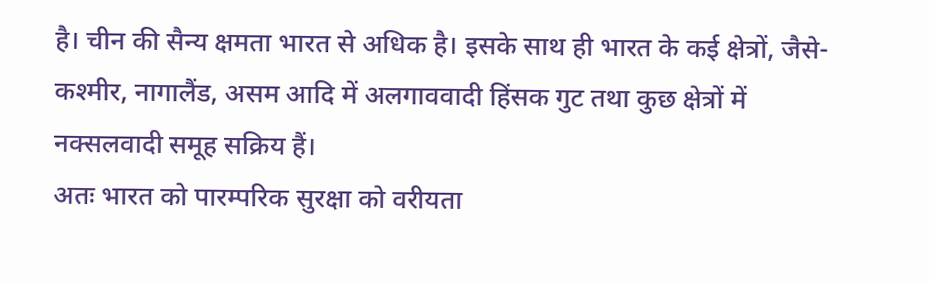है। चीन की सैन्य क्षमता भारत से अधिक है। इसके साथ ही भारत के कई क्षेत्रों, जैसे- कश्मीर, नागालैंड, असम आदि में अलगाववादी हिंसक गुट तथा कुछ क्षेत्रों में नक्सलवादी समूह सक्रिय हैं।
अतः भारत को पारम्परिक सुरक्षा को वरीयता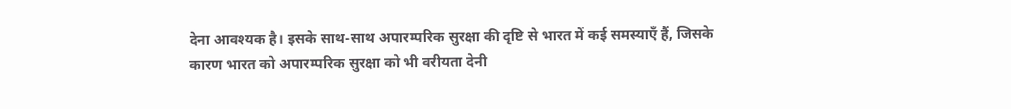देना आवश्यक है। इसके साथ-साथ अपारम्परिक सुरक्षा की दृष्टि से भारत में कई समस्याएँ हैं, जिसके कारण भारत को अपारम्परिक सुरक्षा को भी वरीयता देनी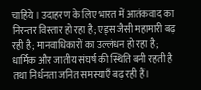चाहिये । उदाहरण के लिए भारत में आतंकवाद का निरन्तर विस्तार हो रहा है; एड्स जैसी महामारी बढ़ रही है; मानवाधिकारों का उल्लंधन हो रहा है; धार्मिक और जातीय संघर्ष की स्थिति बनी रहती है तथा निर्धनता जनित समस्याएँ बढ़ रही हैं।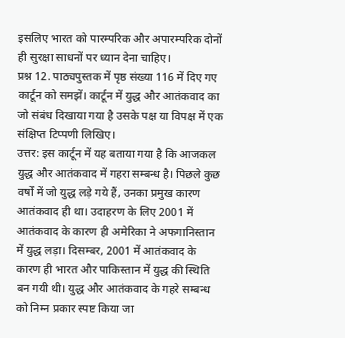इसलिए भारत को पारम्परिक और अपारम्परिक दोनों ही सुरक्षा साधनों पर ध्यान देना चाहिए।
प्रश्न 12. पाठ्यपुस्तक में पृष्ठ संख्या 116 में दिए गए कार्टून को समझें। कार्टून में युद्ध और आतंकवाद का जो संबंध दिखाया गया है उसके पक्ष या विपक्ष में एक संक्षिप्त टिप्पणी लिखिए।
उत्तर: इस कार्टून में यह बताया गया है कि आजकल युद्ध और आतंकवाद में गहरा सम्बन्ध है। पिछले कुछ वर्षों में जो युद्ध लड़े गये हैं, उनका प्रमुख कारण आतंकवाद ही था। उदाहरण के लिए 2001 में आतंकवाद के कारण ही अमेरिका ने अफगानिस्तान में युद्ध लड़ा। दिसम्बर, 2001 में आतंकवाद के कारण ही भारत और पाकिस्तान में युद्ध की स्थिति बन गयी थी। युद्ध और आतंकवाद के गहरे सम्बन्ध को निम्न प्रकार स्पष्ट किया जा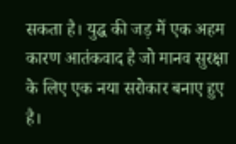सकता है। युद्ध की जड़ में एक अहम कारण आतंकवाद है जो मानव सुरक्षा के लिए एक नया सरोकार बनाए हुए है।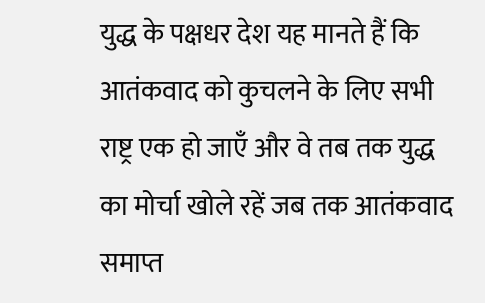युद्ध के पक्षधर देश यह मानते हैं कि आतंकवाद को कुचलने के लिए सभी राष्ट्र एक हो जाएँ और वे तब तक युद्ध का मोर्चा खोले रहें जब तक आतंकवाद समाप्त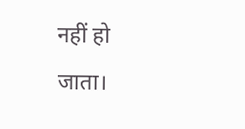नहीं हो जाता।